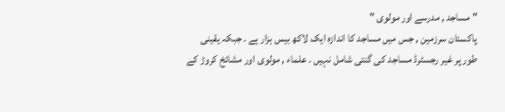" مساجد , مدرسے اور مولوی "
پاکستان سرزمین , جس میں مساجد کا اندازہ ایک لاکھ بیس ہزار ہے . جبکہ یقینی طور پر غیر رجسٹرڈ مساجد کی گنتی شامل نہیں . علماء , مولوی اور مشائخ کروڑ کے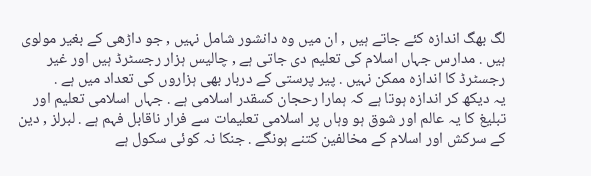لگ بھگ اندازہ کئے جاتے ہیں , ان میں وہ دانشور شامل نہیں , جو داڑھی کے بغیر مولوی ہیں . مدارس جہاں اسلام کی تعلیم دی جاتی ہے , چالیس ہزار رجسٹرڈ ہیں اور غیر رجسٹرڈ کا اندازہ ممکن نہیں . پیر پرستی کے دربار بھی ہزاروں کی تعداد میں ہے .
یہ دیکھ کر اندازہ ہوتا ہے کہ ہمارا رحجان کسقدر اسلامی ہے . جہاں اسلامی تعلیم اور تبلیغ کا یہ عالم اور شوق ہو وہاں پر اسلامی تعلیمات سے فرار ناقابل فہم ہے . لبرلز , دین کے سرکش اور اسلام کے مخالفین کتنے ہونگے . جنکا نہ کوئی سکول ہے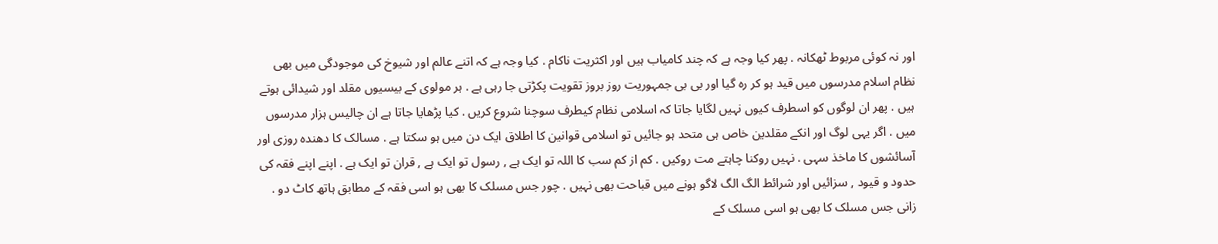اور نہ کوئی مربوط ٹھکانہ . پھر کیا وجہ ہے کہ چند کامیاب ہیں اور اکثریت ناکام . کیا وجہ ہے کہ اتنے عالم اور شیوخ کی موجودگی میں بھی نظام اسلام مدرسوں میں قید ہو کر رہ گیا اور بی بی جمہوریت روز بروز تقویت پکڑتی جا رہی ہے . ہر مولوی کے بیسیوں مقلد اور شیدائی ہوتے ہیں . پھر ان لوگوں کو اسطرف کیوں نہیں لگایا جاتا کہ اسلامی نظام کیطرف سوچنا شروع کریں . کیا پڑھایا جاتا ہے ان چالیس ہزار مدرسوں میں . اگر یہی لوگ اور انکے مقلدین خاص ہی متحد ہو جائیں تو اسلامی قوانین کا اطلاق ایک دن میں ہو سکتا ہے . مسالک کا دھندہ روزی اور آسائشوں کا ماخذ سہی . نہیں روکنا چاہتے مت روکیں . کم از کم سب کا اللہ تو ایک ہے , رسول تو ایک ہے , قران تو ایک ہے . اپنے اپنے فقہ کی حدود و قیود , سزائیں اور شرائط الگ الگ لاگو ہونے میں قباحت بھی نہیں . چور جس مسلک کا بھی ہو اسی فقہ کے مطابق ہاتھ کاٹ دو . زانی جس مسلک کا بھی ہو اسی مسلک کے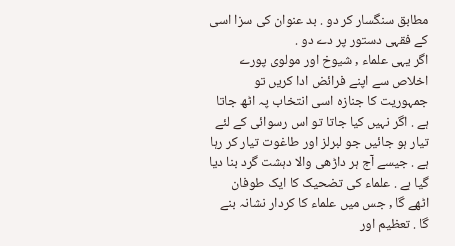مطابق سنگسار کر دو . بد عنوان کی سزا اسی کے فقہی دستور پر دے دو .
اگر یہی علماء , شیوخ اور مولوی پورے اخلاص سے اپنے فرائض ادا کریں تو جمہوریت کا جنازہ اسی انتخاب پہ اٹھ جاتا ہے . اگر نہیں کیا جاتا تو اس رسوائی کے لئے تیار ہو جائیں جو لبرلز اور طاغوت تیار کر رہا ہے . جیسے آج ہر داڑھی والا دہشت گرد بنا دیا گیا ہے . علماء کی تضحیک کا ایک طوفان اٹھے گا , جس میں علماء کا کردار نشانہ بنے گا . تعظیم اور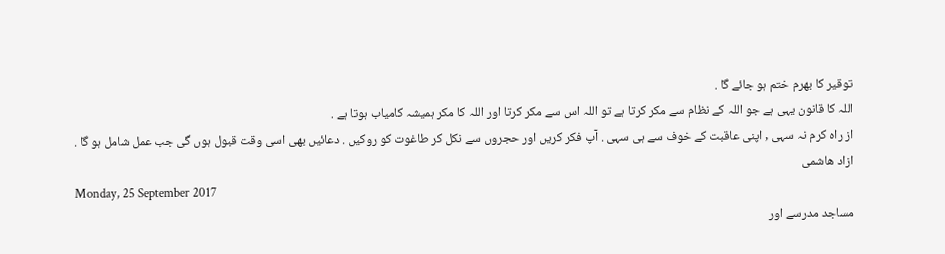توقیر کا بھرم ختم ہو جائے گا .
اللہ کا قانون یہی ہے جو اللہ کے نظام سے مکر کرتا ہے تو اللہ اس سے مکر کرتا اور اللہ کا مکر ہمیشہ کامیاب ہوتا ہے .
از راہ کرم نہ سہی , اپنی عاقبت کے خوف سے ہی سہی . آپ فکر کریں اور حجروں سے نکل کر طاغوت کو روکیں . دعائیں بھی اسی وقت قبول ہوں گی جب عمل شامل ہو گا .
ازاد ھاشمی
Monday, 25 September 2017
مساجد مدرسے اور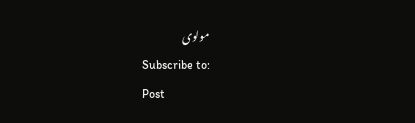مولوی
Subscribe to:
Post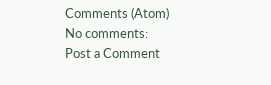Comments (Atom)
No comments:
Post a Comment